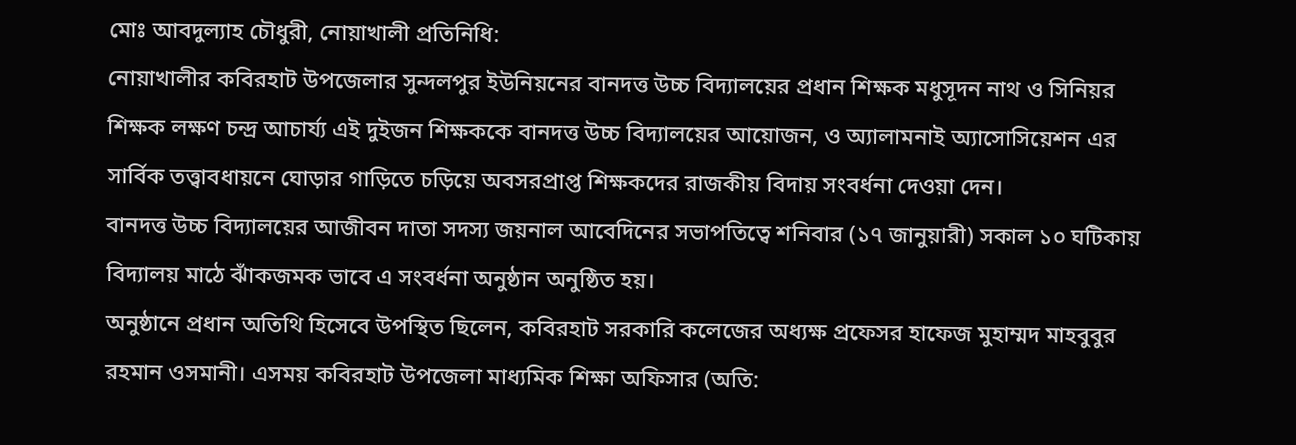মোঃ আবদুল্যাহ চৌধুরী, নোয়াখালী প্রতিনিধি:
নোয়াখালীর কবিরহাট উপজেলার সুন্দলপুর ইউনিয়নের বানদত্ত উচ্চ বিদ্যালয়ের প্রধান শিক্ষক মধুসূদন নাথ ও সিনিয়র শিক্ষক লক্ষণ চন্দ্র আচার্য্য এই দুইজন শিক্ষককে বানদত্ত উচ্চ বিদ্যালয়ের আয়োজন, ও অ্যালামনাই অ্যাসোসিয়েশন এর সার্বিক তত্ত্বাবধায়নে ঘোড়ার গাড়িতে চড়িয়ে অবসরপ্রাপ্ত শিক্ষকদের রাজকীয় বিদায় সংবর্ধনা দেওয়া দেন।
বানদত্ত উচ্চ বিদ্যালয়ের আজীবন দাতা সদস্য জয়নাল আবেদিনের সভাপতিত্বে শনিবার (১৭ জানুয়ারী) সকাল ১০ ঘটিকায় বিদ্যালয় মাঠে ঝাঁকজমক ভাবে এ সংবর্ধনা অনুষ্ঠান অনুষ্ঠিত হয়।
অনুষ্ঠানে প্রধান অতিথি হিসেবে উপস্থিত ছিলেন, কবিরহাট সরকারি কলেজের অধ্যক্ষ প্রফেসর হাফেজ মুহাম্মদ মাহবুবুর রহমান ওসমানী। এসময় কবিরহাট উপজেলা মাধ্যমিক শিক্ষা অফিসার (অতি: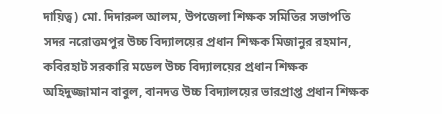দায়িত্ব) মো. দিদারুল আলম, উপজেলা শিক্ষক সমিতির সভাপতি সদর নরোত্তমপুর উচ্চ বিদ্যালয়ের প্রধান শিক্ষক মিজানুর রহমান, কবিরহাট সরকারি মডেল উচ্চ বিদ্যালয়ের প্রধান শিক্ষক অহিদুজ্জামান বাবুল, বানদত্ত উচ্চ বিদ্যালয়ের ভারপ্রাপ্ত প্রধান শিক্ষক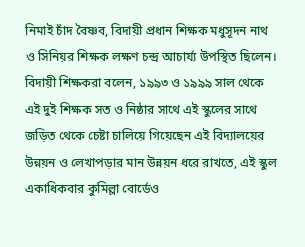নিমাই চাঁদ বৈষ্ণব, বিদায়ী প্রধান শিক্ষক মধুসূদন নাথ ও সিনিয়র শিক্ষক লক্ষণ চন্দ্র আচার্য্য উপস্থিত ছিলেন।
বিদায়ী শিক্ষকরা বলেন, ১৯৯৩ ও ১৯৯৯ সাল থেকে এই দুই শিক্ষক সত ও নিষ্ঠার সাথে এই স্কুলের সাথে জড়িত থেকে চেষ্টা চালিয়ে গিয়েছেন এই বিদ্যালয়ের উন্নয়ন ও লেখাপড়ার মান উন্নয়ন ধরে রাখতে, এই স্কুল একাধিকবার কুমিল্লা বোর্ডেও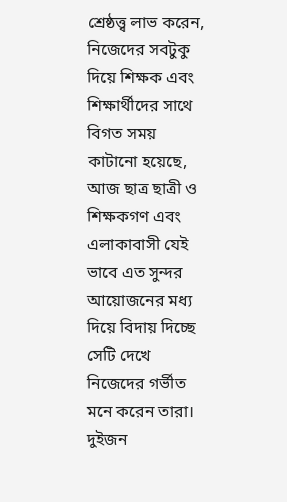শ্রেষ্ঠত্ত্ব লাভ করেন, নিজেদের সবটুকু দিয়ে শিক্ষক এবং শিক্ষার্থীদের সাথে বিগত সময় কাটানো হয়েছে, আজ ছাত্র ছাত্রী ও শিক্ষকগণ এবং এলাকাবাসী যেই ভাবে এত সুন্দর আয়োজনের মধ্য দিয়ে বিদায় দিচ্ছে সেটি দেখে নিজেদের গর্ভীত মনে করেন তারা।
দুইজন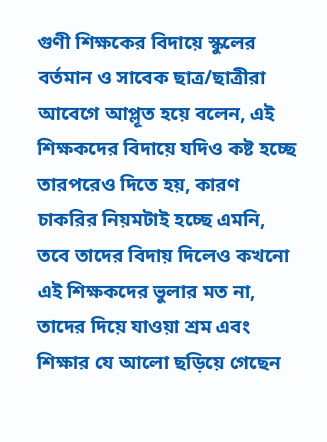গুণী শিক্ষকের বিদায়ে স্কুলের বর্তমান ও সাবেক ছাত্র/ছাত্রীরা আবেগে আপ্লূত হয়ে বলেন, এই শিক্ষকদের বিদায়ে যদিও কষ্ট হচ্ছে তারপরেও দিতে হয়, কারণ চাকরির নিয়মটাই হচ্ছে এমনি, তবে তাদের বিদায় দিলেও কখনো এই শিক্ষকদের ভুলার মত না, তাদের দিয়ে যাওয়া শ্রম এবং শিক্ষার যে আলো ছড়িয়ে গেছেন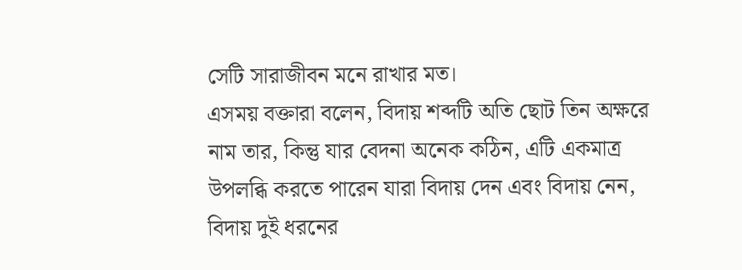সেটি সারাজীবন মনে রাখার মত।
এসময় বক্তারা বলেন, বিদায় শব্দটি অতি ছোট তিন অক্ষরে নাম তার, কিন্তু যার বেদনা অনেক কঠিন, এটি একমাত্র উপলব্ধি করতে পারেন যারা বিদায় দেন এবং বিদায় নেন, বিদায় দুই ধরনের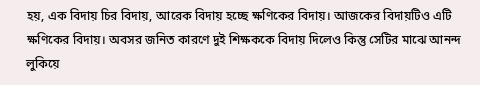হয়, এক বিদায় চির বিদায়, আরেক বিদায় হচ্ছে ক্ষণিকের বিদায়। আজকের বিদায়টিও এটি ক্ষণিকের বিদায়। অবসর জনিত কারণে দুই শিক্ষককে বিদায় দিলেও কিন্তু সেটির মাঝে আনন্দ লুকিয়ে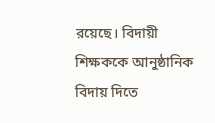রয়েছে। বিদায়ী শিক্ষককে আনুষ্ঠানিক বিদায় দিতে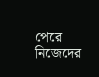পেরে নিজেদের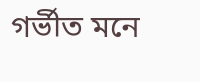গর্ভীত মনে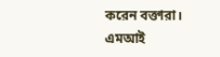করেন বক্তারা।
এমআই